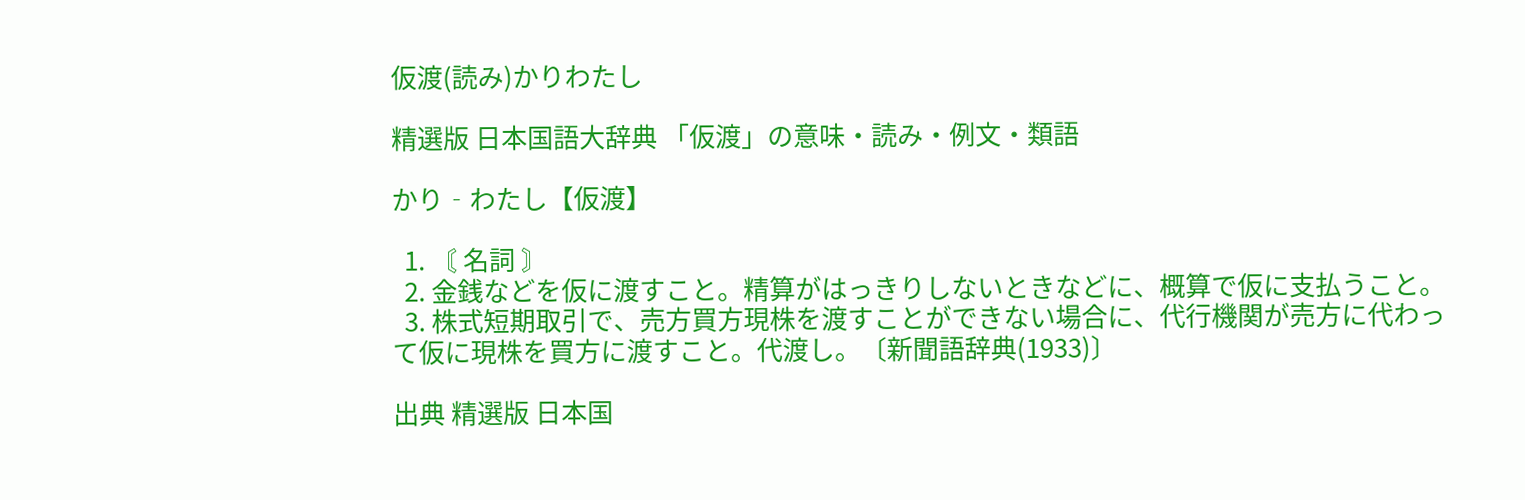仮渡(読み)かりわたし

精選版 日本国語大辞典 「仮渡」の意味・読み・例文・類語

かり‐わたし【仮渡】

  1. 〘 名詞 〙
  2. 金銭などを仮に渡すこと。精算がはっきりしないときなどに、概算で仮に支払うこと。
  3. 株式短期取引で、売方買方現株を渡すことができない場合に、代行機関が売方に代わって仮に現株を買方に渡すこと。代渡し。〔新聞語辞典(1933)〕

出典 精選版 日本国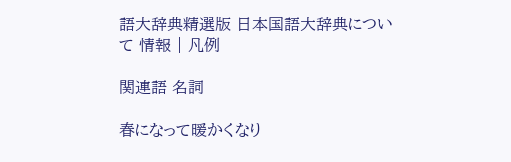語大辞典精選版 日本国語大辞典について 情報 | 凡例

関連語 名詞

春になって暖かくなり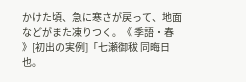かけた頃、急に寒さが戻って、地面などがまた凍りつく。《 季語・春 》[初出の実例]「七瀬御秡 同晦日也。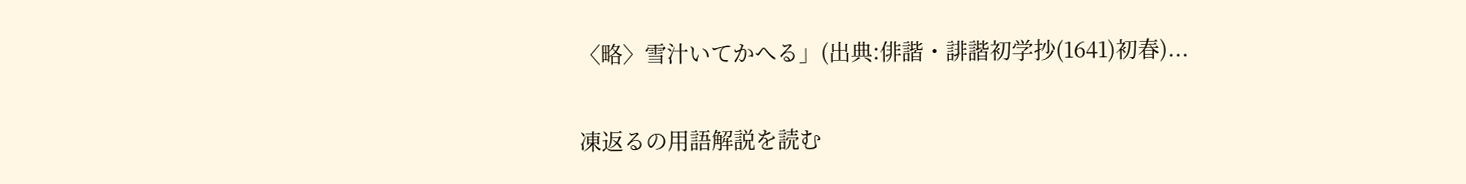〈略〉雪汁いてかへる」(出典:俳諧・誹諧初学抄(1641)初春)...

凍返るの用語解説を読む